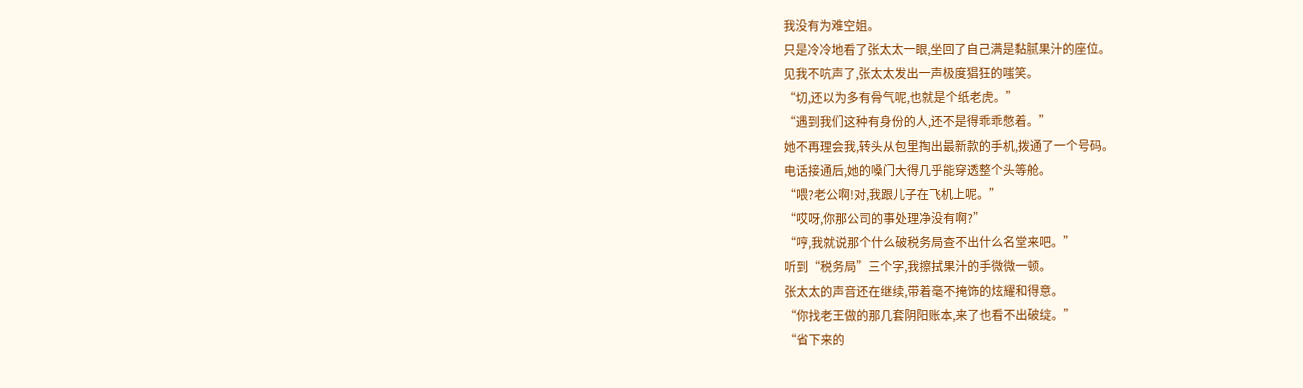我没有为难空姐。
只是冷冷地看了张太太一眼,坐回了自己满是黏腻果汁的座位。
见我不吭声了,张太太发出一声极度猖狂的嗤笑。
“切,还以为多有骨气呢,也就是个纸老虎。”
“遇到我们这种有身份的人,还不是得乖乖憋着。”
她不再理会我,转头从包里掏出最新款的手机,拨通了一个号码。
电话接通后,她的嗓门大得几乎能穿透整个头等舱。
“喂?老公啊!对,我跟儿子在飞机上呢。”
“哎呀,你那公司的事处理净没有啊?”
“哼,我就说那个什么破税务局查不出什么名堂来吧。”
听到“税务局”三个字,我擦拭果汁的手微微一顿。
张太太的声音还在继续,带着毫不掩饰的炫耀和得意。
“你找老王做的那几套阴阳账本,来了也看不出破绽。”
“省下来的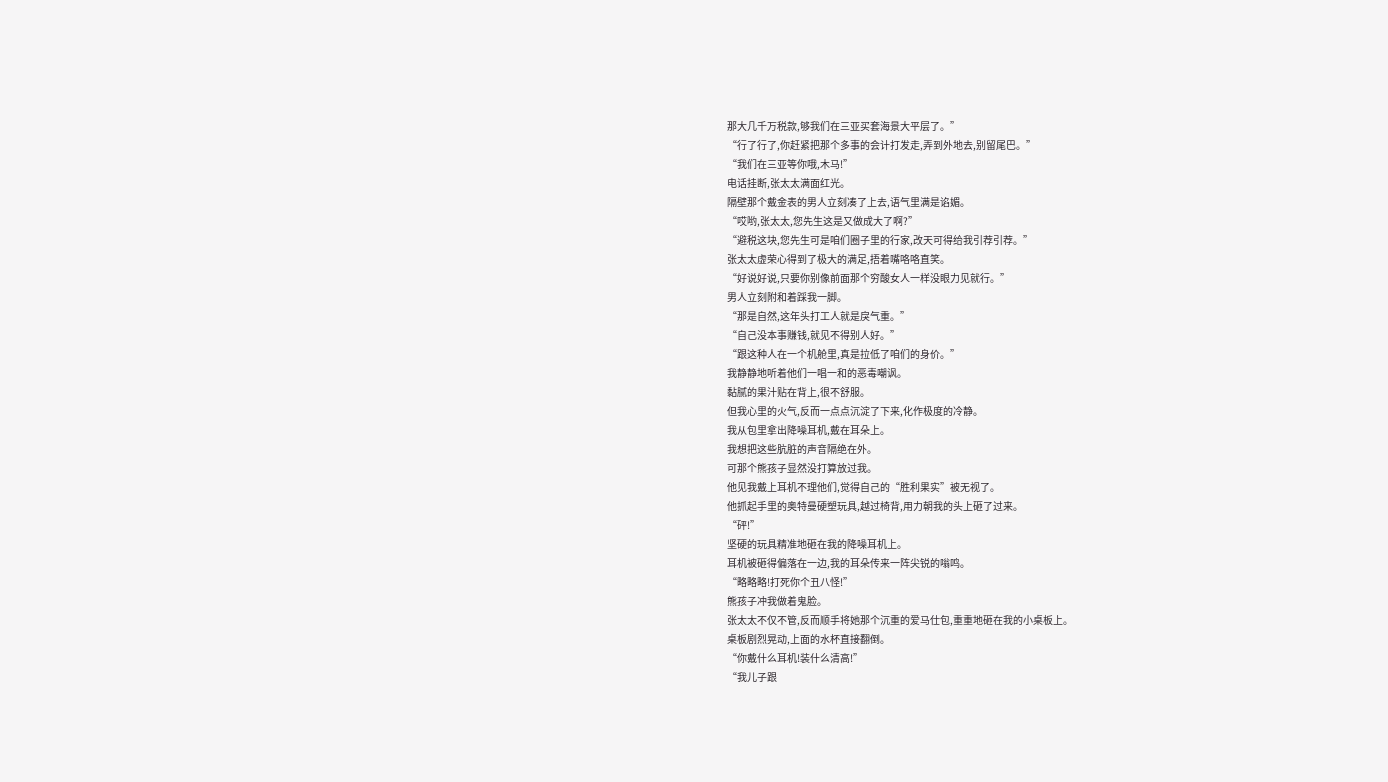那大几千万税款,够我们在三亚买套海景大平层了。”
“行了行了,你赶紧把那个多事的会计打发走,弄到外地去,别留尾巴。”
“我们在三亚等你哦,木马!”
电话挂断,张太太满面红光。
隔壁那个戴金表的男人立刻凑了上去,语气里满是谄媚。
“哎哟,张太太,您先生这是又做成大了啊?”
“避税这块,您先生可是咱们圈子里的行家,改天可得给我引荐引荐。”
张太太虚荣心得到了极大的满足,捂着嘴咯咯直笑。
“好说好说,只要你别像前面那个穷酸女人一样没眼力见就行。”
男人立刻附和着踩我一脚。
“那是自然,这年头打工人就是戾气重。”
“自己没本事赚钱,就见不得别人好。”
“跟这种人在一个机舱里,真是拉低了咱们的身价。”
我静静地听着他们一唱一和的恶毒嘲讽。
黏腻的果汁贴在背上,很不舒服。
但我心里的火气,反而一点点沉淀了下来,化作极度的冷静。
我从包里拿出降噪耳机,戴在耳朵上。
我想把这些肮脏的声音隔绝在外。
可那个熊孩子显然没打算放过我。
他见我戴上耳机不理他们,觉得自己的“胜利果实”被无视了。
他抓起手里的奥特曼硬塑玩具,越过椅背,用力朝我的头上砸了过来。
“砰!”
坚硬的玩具精准地砸在我的降噪耳机上。
耳机被砸得偏落在一边,我的耳朵传来一阵尖锐的嗡鸣。
“略略略!打死你个丑八怪!”
熊孩子冲我做着鬼脸。
张太太不仅不管,反而顺手将她那个沉重的爱马仕包,重重地砸在我的小桌板上。
桌板剧烈晃动,上面的水杯直接翻倒。
“你戴什么耳机!装什么清高!”
“我儿子跟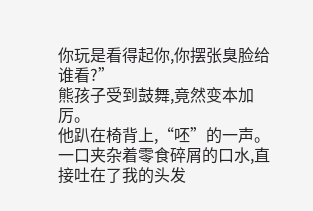你玩是看得起你,你摆张臭脸给谁看?”
熊孩子受到鼓舞,竟然变本加厉。
他趴在椅背上,“呸”的一声。
一口夹杂着零食碎屑的口水,直接吐在了我的头发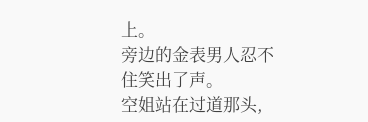上。
旁边的金表男人忍不住笑出了声。
空姐站在过道那头,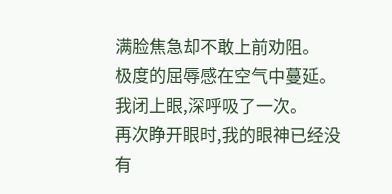满脸焦急却不敢上前劝阻。
极度的屈辱感在空气中蔓延。
我闭上眼,深呼吸了一次。
再次睁开眼时,我的眼神已经没有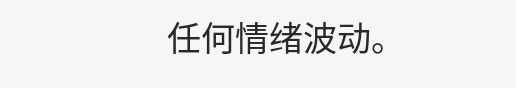任何情绪波动。